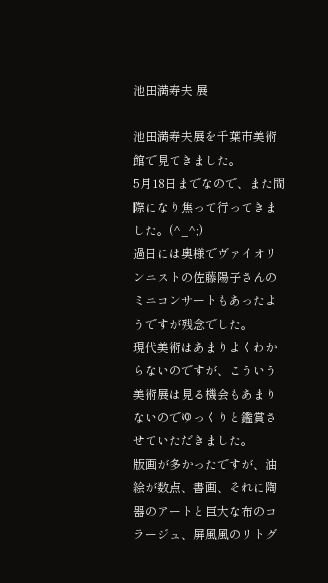池田満寿夫 展

池田満寿夫展を千葉市美術館で見てきました。
5月18日までなので、また間際になり焦って行ってきました。(^_^;)
過日には奥様でヴァイオリンニストの佐藤陽子さんのミニコンサートもあったようですが残念でした。
現代美術はあまりよくわからないのですが、こういう美術展は見る機会もあまりないのでゆっくりと鑑賞させていただきました。
版画が多かったですが、油絵が数点、書画、それに陶器のアートと巨大な布のコラージュ、屏風風のリトグ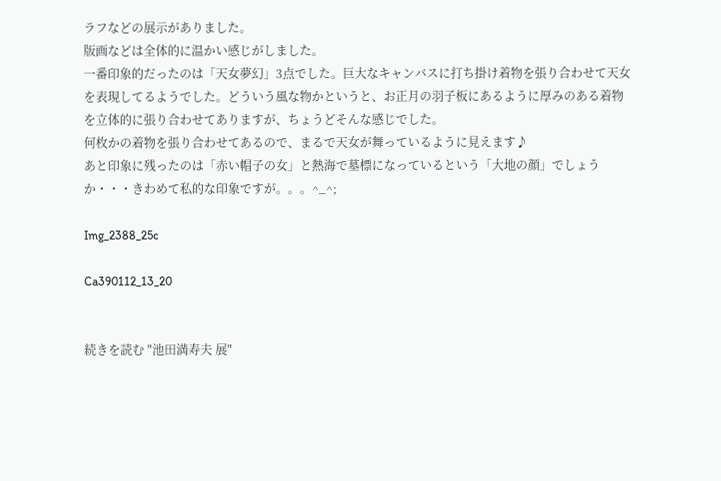ラフなどの展示がありました。
版画などは全体的に温かい感じがしました。
一番印象的だったのは「天女夢幻」3点でした。巨大なキャンバスに打ち掛け着物を張り合わせて天女を表現してるようでした。どういう風な物かというと、お正月の羽子板にあるように厚みのある着物を立体的に張り合わせてありますが、ちょうどそんな感じでした。
何枚かの着物を張り合わせてあるので、まるで天女が舞っているように見えます♪
あと印象に残ったのは「赤い帽子の女」と熱海で墓標になっているという「大地の顔」でしょうか・・・きわめて私的な印象ですが。。。^_^;

Img_2388_25c

Ca390112_13_20


続きを読む "池田満寿夫 展"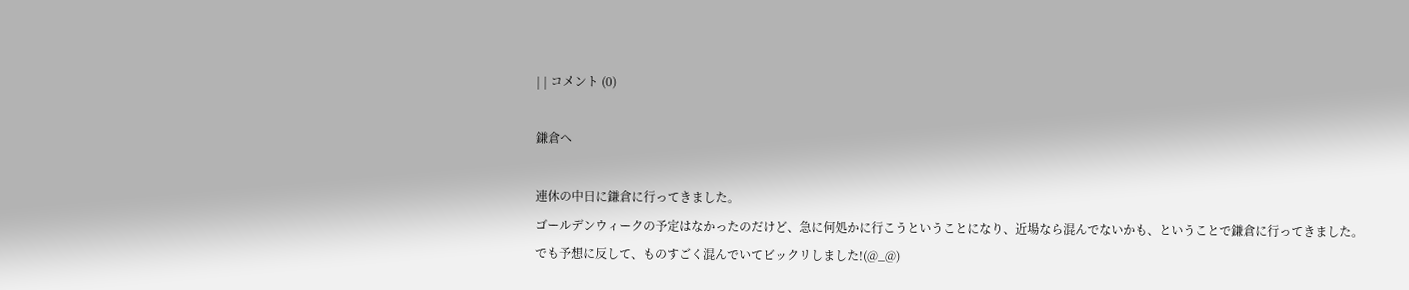| | コメント (0)

鎌倉へ

連休の中日に鎌倉に行ってきました。
ゴールデンウィークの予定はなかったのだけど、急に何処かに行こうということになり、近場なら混んでないかも、ということで鎌倉に行ってきました。
でも予想に反して、ものすごく混んでいてビックリしました!(@_@)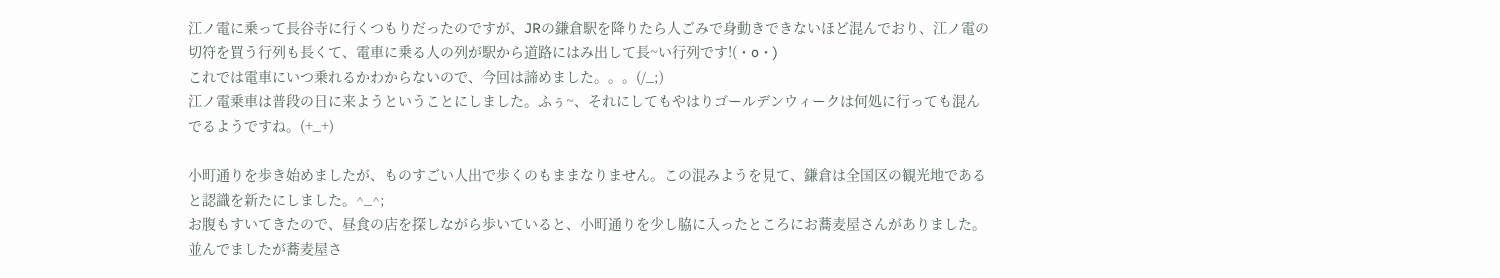江ノ電に乗って長谷寺に行くつもりだったのですが、JRの鎌倉駅を降りたら人ごみで身動きできないほど混んでおり、江ノ電の切符を買う行列も長くて、電車に乗る人の列が駅から道路にはみ出して長~い行列です!(・o・)
これでは電車にいつ乗れるかわからないので、今回は諦めました。。。(/_;)
江ノ電乗車は普段の日に来ようということにしました。ふぅ~、それにしてもやはりゴールデンウィークは何処に行っても混んでるようですね。(+_+)

小町通りを歩き始めましたが、ものすごい人出で歩くのもままなりません。この混みようを見て、鎌倉は全国区の観光地であると認識を新たにしました。^_^;
お腹もすいてきたので、昼食の店を探しながら歩いていると、小町通りを少し脇に入ったところにお蕎麦屋さんがありました。並んでましたが蕎麦屋さ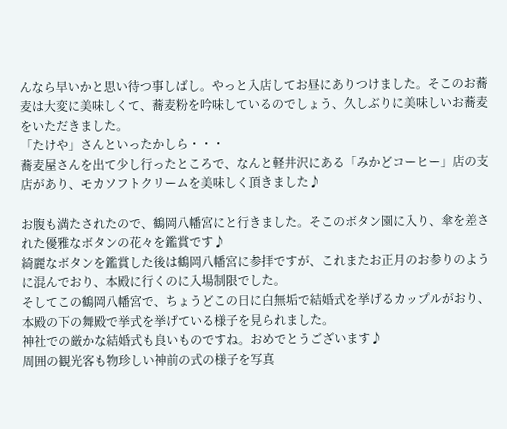んなら早いかと思い待つ事しばし。やっと入店してお昼にありつけました。そこのお蕎麦は大変に美味しくて、蕎麦粉を吟味しているのでしょう、久しぶりに美味しいお蕎麦をいただきました。
「たけや」さんといったかしら・・・
蕎麦屋さんを出て少し行ったところで、なんと軽井沢にある「みかどコーヒー」店の支店があり、モカソフトクリームを美味しく頂きました♪

お腹も満たされたので、鶴岡八幡宮にと行きました。そこのボタン園に入り、傘を差された優雅なボタンの花々を鑑賞です♪
綺麗なボタンを鑑賞した後は鶴岡八幡宮に参拝ですが、これまたお正月のお参りのように混んでおり、本殿に行くのに入場制限でした。
そしてこの鶴岡八幡宮で、ちょうどこの日に白無垢で結婚式を挙げるカップルがおり、本殿の下の舞殿で挙式を挙げている様子を見られました。
神社での厳かな結婚式も良いものですね。おめでとうございます♪
周囲の観光客も物珍しい神前の式の様子を写真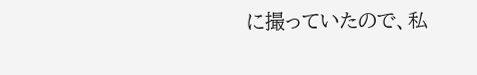に撮っていたので、私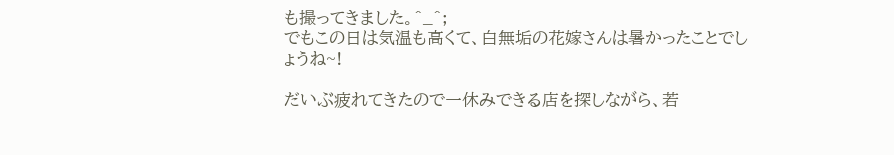も撮ってきました。^_^;
でもこの日は気温も高くて、白無垢の花嫁さんは暑かったことでしょうね~!

だいぶ疲れてきたので一休みできる店を探しながら、若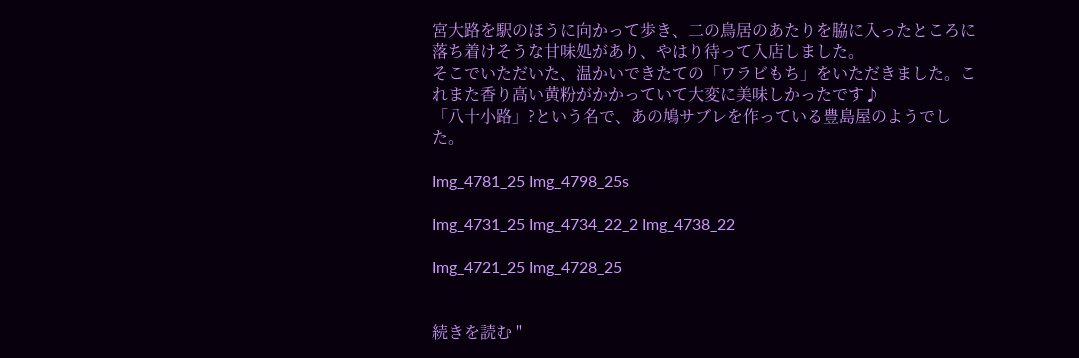宮大路を駅のほうに向かって歩き、二の鳥居のあたりを脇に入ったところに落ち着けそうな甘味処があり、やはり待って入店しました。
そこでいただいた、温かいできたての「ワラビもち」をいただきました。これまた香り高い黄粉がかかっていて大変に美味しかったです♪
「八十小路」?という名で、あの鳩サブレを作っている豊島屋のようでした。

Img_4781_25 Img_4798_25s

Img_4731_25 Img_4734_22_2 Img_4738_22

Img_4721_25 Img_4728_25


続きを読む "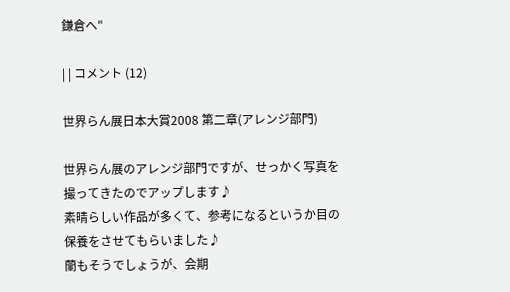鎌倉へ"

| | コメント (12)

世界らん展日本大賞2008 第二章(アレンジ部門)

世界らん展のアレンジ部門ですが、せっかく写真を撮ってきたのでアップします♪
素晴らしい作品が多くて、参考になるというか目の保養をさせてもらいました♪
蘭もそうでしょうが、会期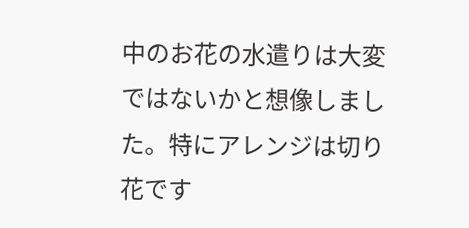中のお花の水遣りは大変ではないかと想像しました。特にアレンジは切り花です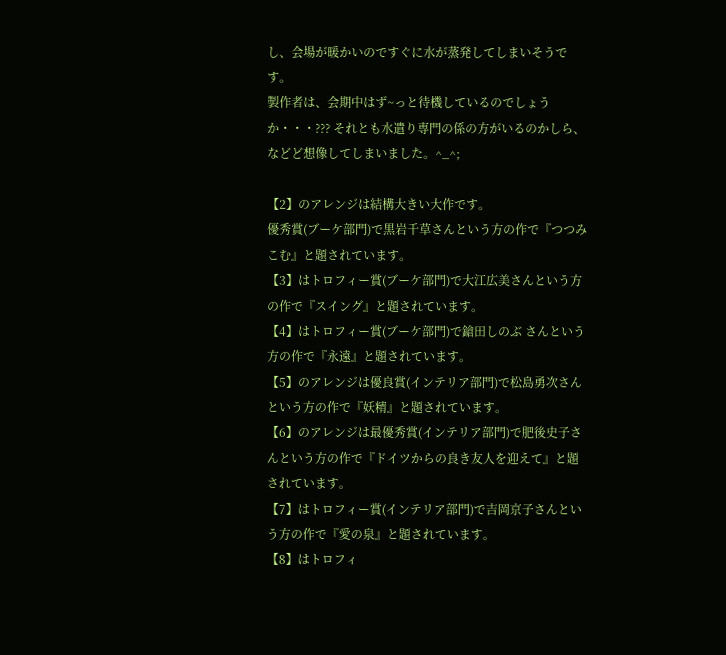し、会場が暖かいのですぐに水が蒸発してしまいそうです。
製作者は、会期中はず~っと待機しているのでしょうか・・・??? それとも水遣り専門の係の方がいるのかしら、などど想像してしまいました。^_^;

【2】のアレンジは結構大きい大作です。
優秀賞(ブーケ部門)で黒岩千草さんという方の作で『つつみこむ』と題されています。
【3】はトロフィー賞(ブーケ部門)で大江広美さんという方の作で『スイング』と題されています。
【4】はトロフィー賞(ブーケ部門)で鎗田しのぶ さんという方の作で『永遠』と題されています。
【5】のアレンジは優良賞(インテリア部門)で松島勇次さんという方の作で『妖精』と題されています。
【6】のアレンジは最優秀賞(インテリア部門)で肥後史子さんという方の作で『ドイツからの良き友人を迎えて』と題されています。
【7】はトロフィー賞(インテリア部門)で吉岡京子さんという方の作で『愛の泉』と題されています。
【8】はトロフィ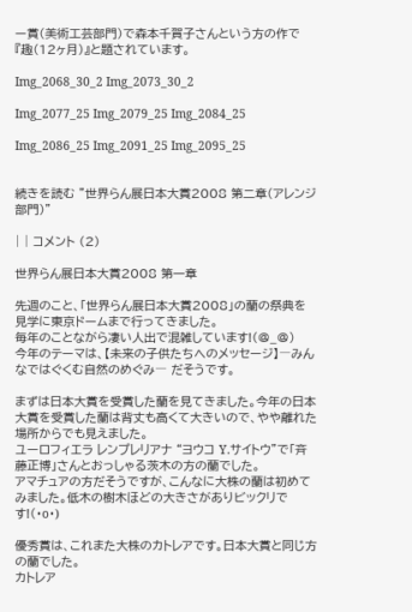ー賞(美術工芸部門)で森本千賀子さんという方の作で『趣(12ヶ月)』と題されています。

Img_2068_30_2 Img_2073_30_2

Img_2077_25 Img_2079_25 Img_2084_25

Img_2086_25 Img_2091_25 Img_2095_25


続きを読む "世界らん展日本大賞2008 第二章(アレンジ部門)"

| | コメント (2)

世界らん展日本大賞2008 第一章

先週のこと、「世界らん展日本大賞2008」の蘭の祭典を見学に東京ドームまで行ってきました。
毎年のことながら凄い人出で混雑しています!(@_@)
今年のテーマは、【未来の子供たちへのメッセージ】―みんなではぐくむ自然のめぐみ― だそうです。

まずは日本大賞を受賞した蘭を見てきました。今年の日本大賞を受賞した蘭は背丈も高くて大きいので、やや離れた場所からでも見えました。
ユーロフィエラ レンプレリアナ “ヨウコ Y.サイトウ”で「斉藤正博」さんとおっしゃる茨木の方の蘭でした。
アマチュアの方だそうですが、こんなに大株の蘭は初めてみました。低木の樹木ほどの大きさがありビックリです!(・o・)

優秀賞は、これまた大株のカトレアです。日本大賞と同じ方の蘭でした。
カトレア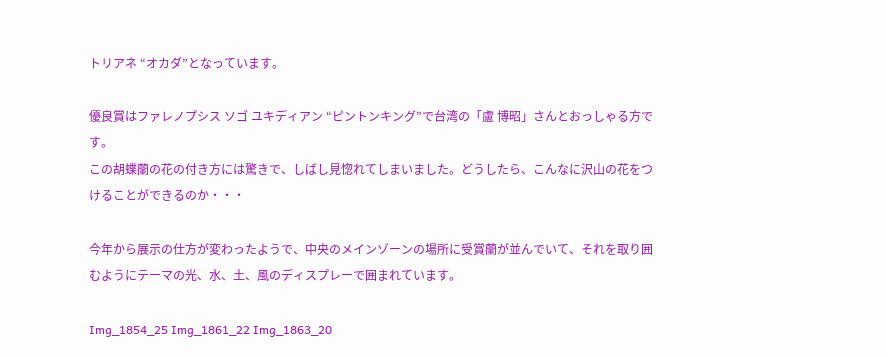トリアネ “オカダ”となっています。

優良賞はファレノプシス ソゴ ユキディアン “ピントンキング”で台湾の「盧 博昭」さんとおっしゃる方です。
この胡蝶蘭の花の付き方には驚きで、しばし見惚れてしまいました。どうしたら、こんなに沢山の花をつけることができるのか・・・

今年から展示の仕方が変わったようで、中央のメインゾーンの場所に受賞蘭が並んでいて、それを取り囲むようにテーマの光、水、土、風のディスプレーで囲まれています。

Img_1854_25 Img_1861_22 Img_1863_20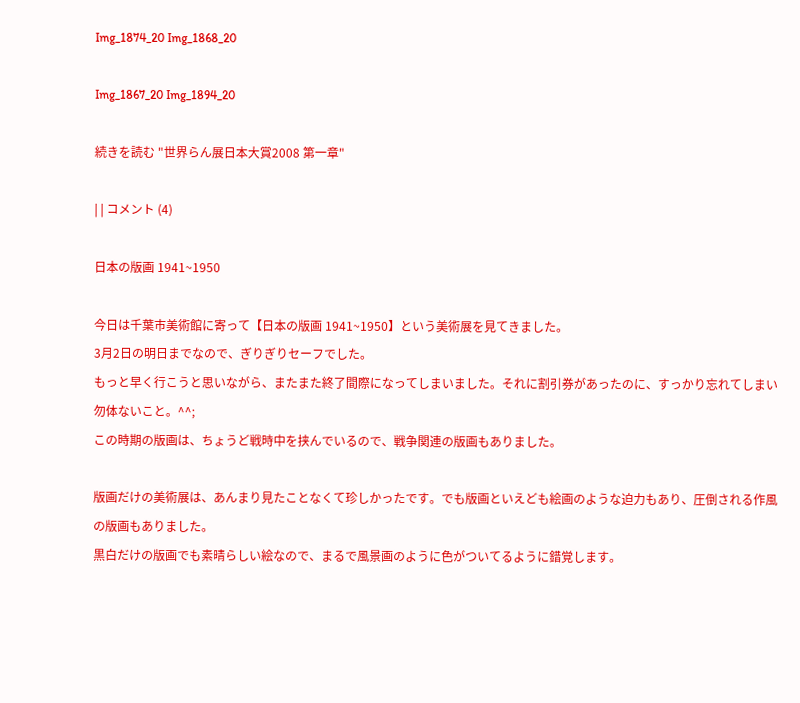Img_1874_20 Img_1868_20

Img_1867_20 Img_1894_20

続きを読む "世界らん展日本大賞2008 第一章"

| | コメント (4)

日本の版画 1941~1950

今日は千葉市美術館に寄って【日本の版画 1941~1950】という美術展を見てきました。
3月2日の明日までなので、ぎりぎりセーフでした。
もっと早く行こうと思いながら、またまた終了間際になってしまいました。それに割引券があったのに、すっかり忘れてしまい勿体ないこと。^^;
この時期の版画は、ちょうど戦時中を挟んでいるので、戦争関連の版画もありました。

版画だけの美術展は、あんまり見たことなくて珍しかったです。でも版画といえども絵画のような迫力もあり、圧倒される作風の版画もありました。
黒白だけの版画でも素晴らしい絵なので、まるで風景画のように色がついてるように錯覚します。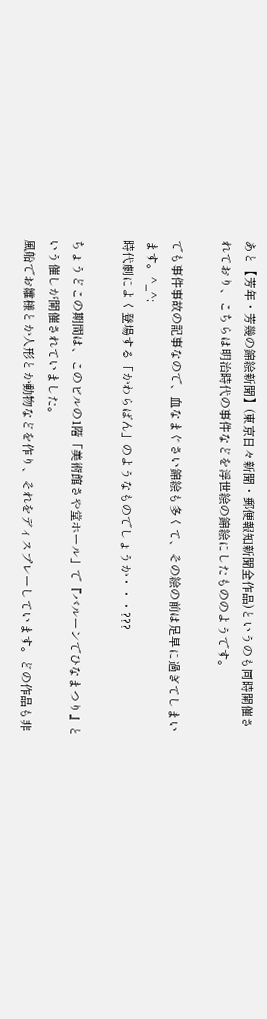あと【芳年・芳幾の錦絵新聞】(東京日々新聞・郵便報知新聞全作品)というのも同時開催されており、こちらは明治時代の事件などを浮世絵の錦絵にしたもののようです。

でも事件事故の記事なので、血なまぐさい錦絵も多くて、その絵の前は足早に過ぎてしまいます。^_^;
時代劇によく登場する「かわらばん」のようなものでしょうか・・・???

ちょうどこの期間は、このビルの1階「美術館さや堂ホール」で『バルーンでひなまつり』という催しが開催されていました。
風船でお雛様とか人形とか動物などを作り、それをディスプレーしています。どの作品も非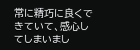常に精巧に良くできていて、感心してしまいまし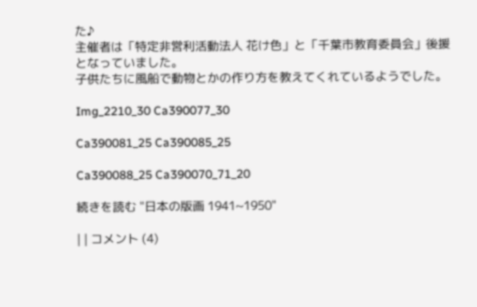た♪
主催者は「特定非営利活動法人 花け色」と「千葉市教育委員会」後援となっていました。
子供たちに風船で動物とかの作り方を教えてくれているようでした。

Img_2210_30 Ca390077_30

Ca390081_25 Ca390085_25

Ca390088_25 Ca390070_71_20

続きを読む "日本の版画 1941~1950"

| | コメント (4)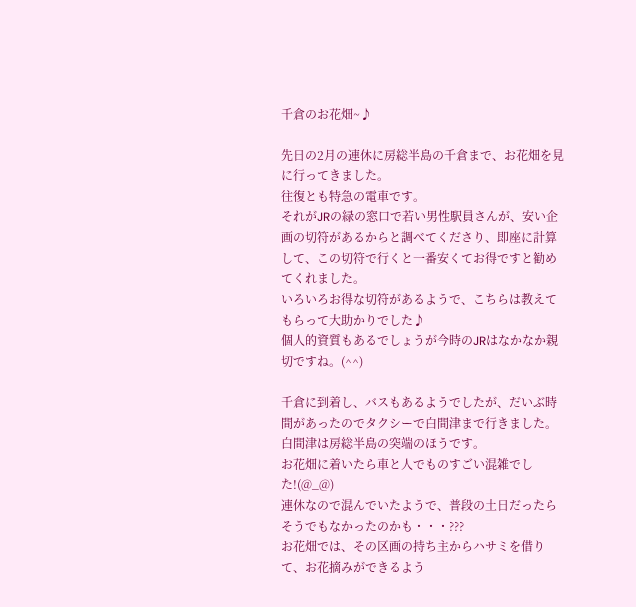千倉のお花畑~♪

先日の2月の連休に房総半島の千倉まで、お花畑を見に行ってきました。
往復とも特急の電車です。
それがJRの緑の窓口で若い男性駅員さんが、安い企画の切符があるからと調べてくださり、即座に計算して、この切符で行くと一番安くてお得ですと勧めてくれました。
いろいろお得な切符があるようで、こちらは教えてもらって大助かりでした♪
個人的資質もあるでしょうが今時のJRはなかなか親切ですね。(^^)

千倉に到着し、バスもあるようでしたが、だいぶ時間があったのでタクシーで白間津まで行きました。白間津は房総半島の突端のほうです。
お花畑に着いたら車と人でものすごい混雑でした!(@_@)
連休なので混んでいたようで、普段の土日だったらそうでもなかったのかも・・・???
お花畑では、その区画の持ち主からハサミを借りて、お花摘みができるよう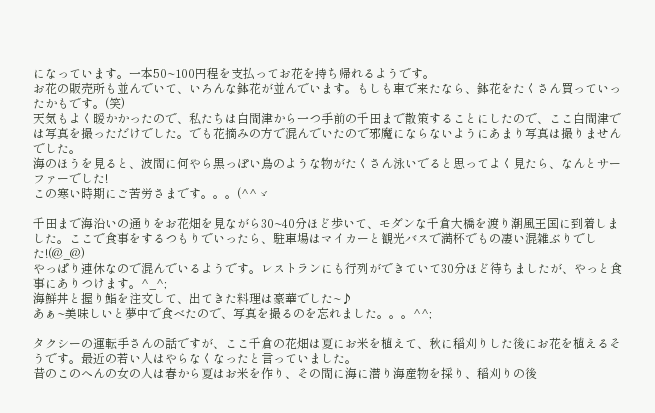になっています。一本50~100円程を支払ってお花を持ち帰れるようです。
お花の販売所も並んでいて、いろんな鉢花が並んでいます。もしも車で来たなら、鉢花をたくさん買っていったかもです。(笑)
天気もよく暖かかったので、私たちは白間津から一つ手前の千田まで散策することにしたので、ここ白間津では写真を撮っただけでした。でも花摘みの方で混んでいたので邪魔にならないようにあまり写真は撮りませんでした。
海のほうを見ると、波間に何やら黒っぽい鳥のような物がたくさん泳いでると思ってよく見たら、なんとサーファーでした!
この寒い時期にご苦労さまです。。。(^^ゞ

千田まで海沿いの通りをお花畑を見ながら30~40分ほど歩いて、モダンな千倉大橋を渡り潮風王国に到着しました。ここで食事をするつもりでいったら、駐車場はマイカーと観光バスで満杯でもの凄い混雑ぶりでした!(@_@)
やっぱり連休なので混んでいるようです。レストランにも行列ができていて30分ほど待ちましたが、やっと食事にありつけます。^_^;
海鮮丼と握り鮨を注文して、出てきた料理は豪華でした~♪
あぁ~美味しいと夢中で食べたので、写真を撮るのを忘れました。。。^^;

タクシーの運転手さんの話ですが、ここ千倉の花畑は夏にお米を植えて、秋に稲刈りした後にお花を植えるそうです。最近の若い人はやらなくなったと言っていました。
昔のこのへんの女の人は春から夏はお米を作り、その間に海に潜り海産物を採り、稲刈りの後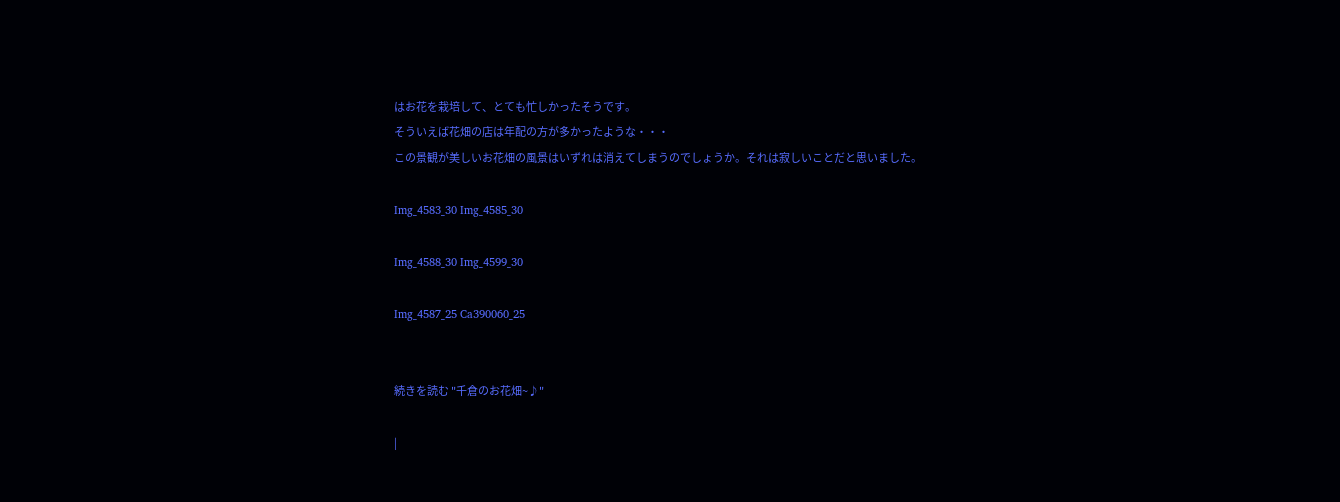はお花を栽培して、とても忙しかったそうです。
そういえば花畑の店は年配の方が多かったような・・・
この景観が美しいお花畑の風景はいずれは消えてしまうのでしょうか。それは寂しいことだと思いました。

Img_4583_30 Img_4585_30

Img_4588_30 Img_4599_30

Img_4587_25 Ca390060_25


続きを読む "千倉のお花畑~♪"

|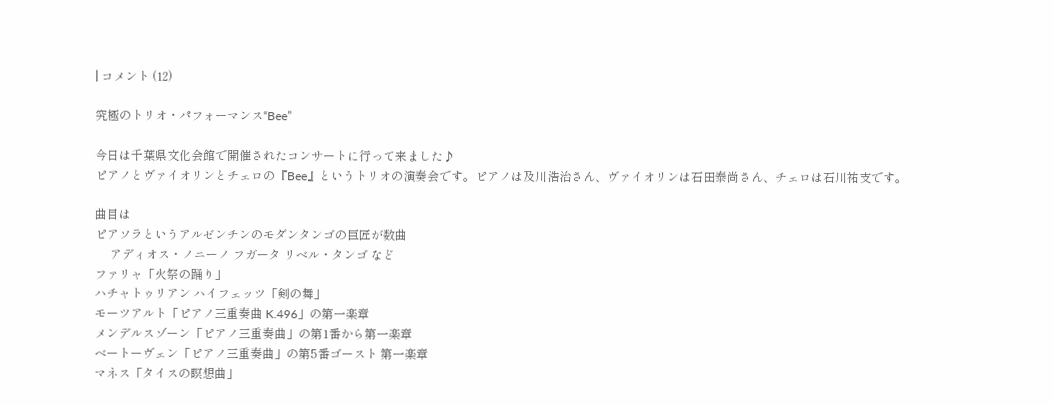| コメント (12)

究極のトリオ・パフォーマンス“Bee”

今日は千葉県文化会館で開催されたコンサートに行って来ました♪
ピアノとヴァイオリンとチェロの『Bee』というトリオの演奏会です。ピアノは及川浩治さん、ヴァイオリンは石田泰尚さん、チェロは石川祐支です。

曲目は
ピアソラというアルゼンチンのモダンタンゴの巨匠が数曲
     アディオス・ノニーノ フガータ リベル・タンゴ など
ファリャ「火祭の踊り」
ハチャトゥリアン ハイフェッツ「剣の舞」
モーツアルト「ピアノ三重奏曲 K.496」の第一楽章
メンデルスゾーン「ピアノ三重奏曲」の第1番から第一楽章
ベートーヴェン「ピアノ三重奏曲」の第5番ゴースト 第一楽章
マネス「タイスの瞑想曲」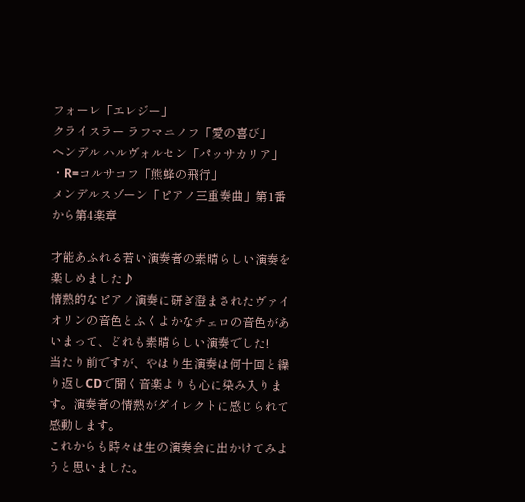フォーレ「エレジー」
クライスラー ラフマニノフ「愛の喜び」
ヘンデル ハルヴォルセン「パッサカリア」
・R=コルサコフ「熊蜂の飛行」
メンデルスゾーン「ピアノ三重奏曲」第1番から第4楽章

才能あふれる若い演奏者の素晴らしい演奏を楽しめました♪
情熱的なピアノ演奏に研ぎ澄まされたヴァイオリンの音色とふくよかなチェロの音色があいまって、どれも素晴らしい演奏でした!
当たり前ですが、やはり生演奏は何十回と繰り返しCDで聞く音楽よりも心に染み入ります。演奏者の情熱がダイレクトに感じられて感動します。
これからも時々は生の演奏会に出かけてみようと思いました。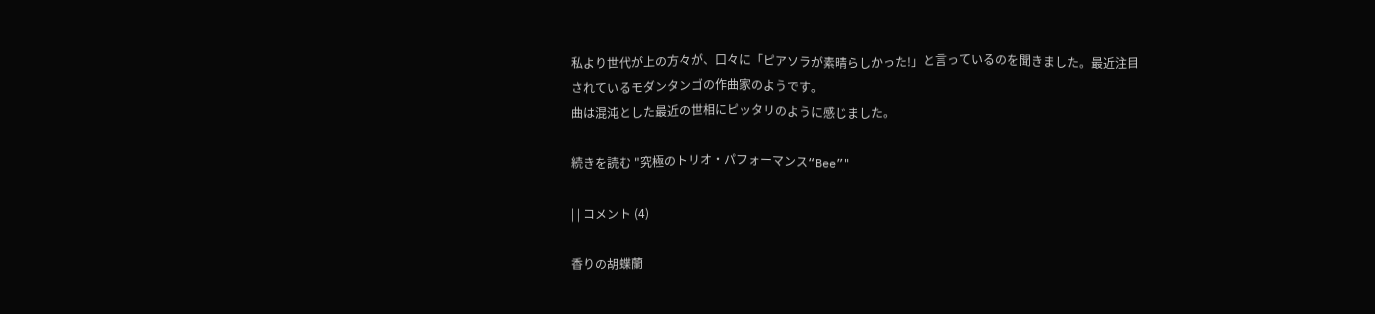私より世代が上の方々が、口々に「ピアソラが素晴らしかった!」と言っているのを聞きました。最近注目されているモダンタンゴの作曲家のようです。
曲は混沌とした最近の世相にピッタリのように感じました。

続きを読む "究極のトリオ・パフォーマンス“Bee”"

| | コメント (4)

香りの胡蝶蘭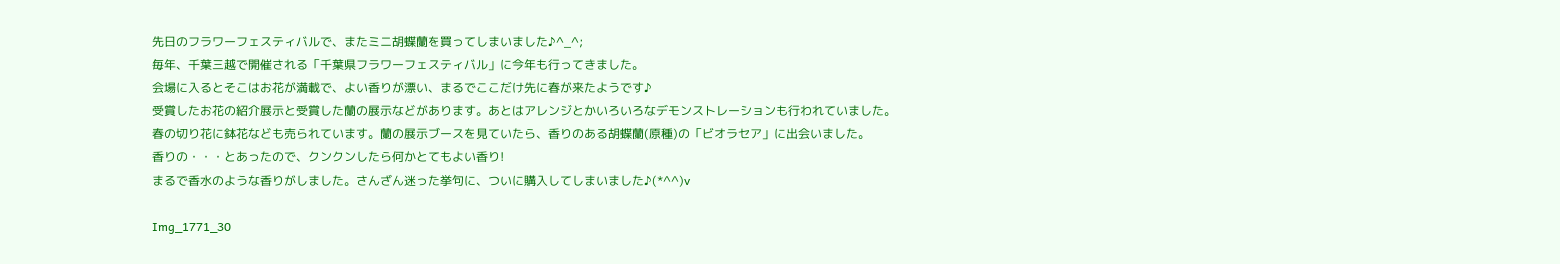先日のフラワーフェスティバルで、またミニ胡蝶蘭を買ってしまいました♪^_^;
毎年、千葉三越で開催される「千葉県フラワーフェスティバル」に今年も行ってきました。
会場に入るとそこはお花が満載で、よい香りが漂い、まるでここだけ先に春が来たようです♪
受賞したお花の紹介展示と受賞した蘭の展示などがあります。あとはアレンジとかいろいろなデモンストレーションも行われていました。
春の切り花に鉢花なども売られています。蘭の展示ブースを見ていたら、香りのある胡蝶蘭(原種)の「ビオラセア」に出会いました。
香りの・・・とあったので、クンクンしたら何かとてもよい香り!
まるで香水のような香りがしました。さんざん迷った挙句に、ついに購入してしまいました♪(*^^)v

Img_1771_30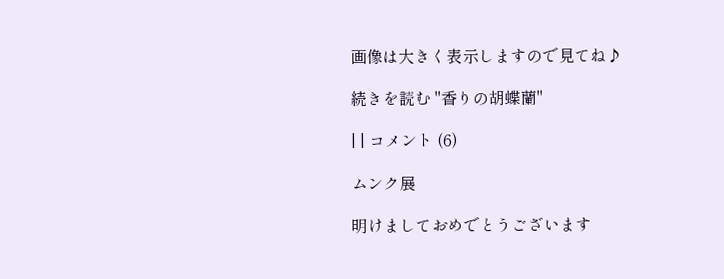画像は大きく表示しますので見てね♪

続きを読む "香りの胡蝶蘭"

| | コメント (6)

ムンク展

明けましておめでとうございます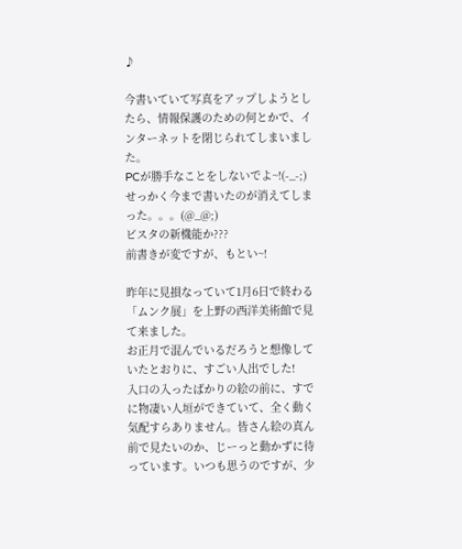♪

今書いていて写真をアップしようとしたら、情報保護のための何とかで、インターネットを閉じられてしまいました。
PCが勝手なことをしないでよ~!(-_-;)
せっかく今まで書いたのが消えてしまった。。。(@_@;)
ビスタの新機能か???
前書きが変ですが、もとい~!

昨年に見損なっていて1月6日で終わる「ムンク展」を上野の西洋美術館で見て来ました。
お正月で混んでいるだろうと想像していたとおりに、すごい人出でした!
入口の入ったばかりの絵の前に、すでに物凄い人垣ができていて、全く動く気配すらありません。皆さん絵の真ん前で見たいのか、じーっと動かずに待っています。いつも思うのですが、少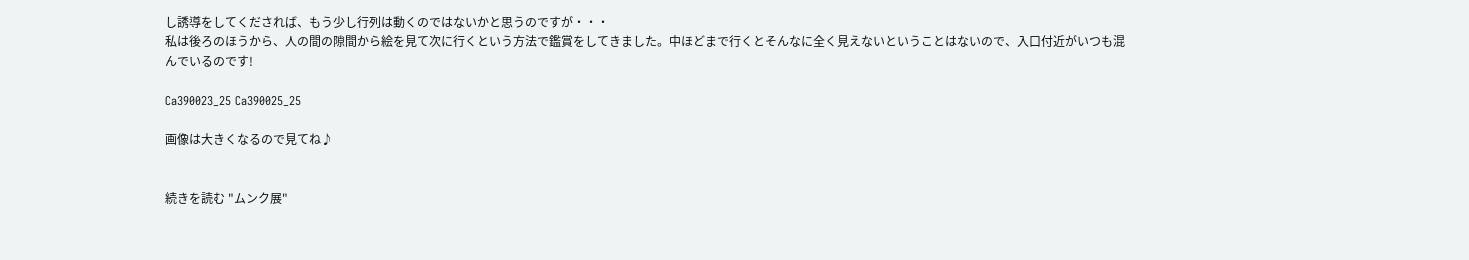し誘導をしてくだされば、もう少し行列は動くのではないかと思うのですが・・・
私は後ろのほうから、人の間の隙間から絵を見て次に行くという方法で鑑賞をしてきました。中ほどまで行くとそんなに全く見えないということはないので、入口付近がいつも混んでいるのです!

Ca390023_25 Ca390025_25

画像は大きくなるので見てね♪


続きを読む "ムンク展"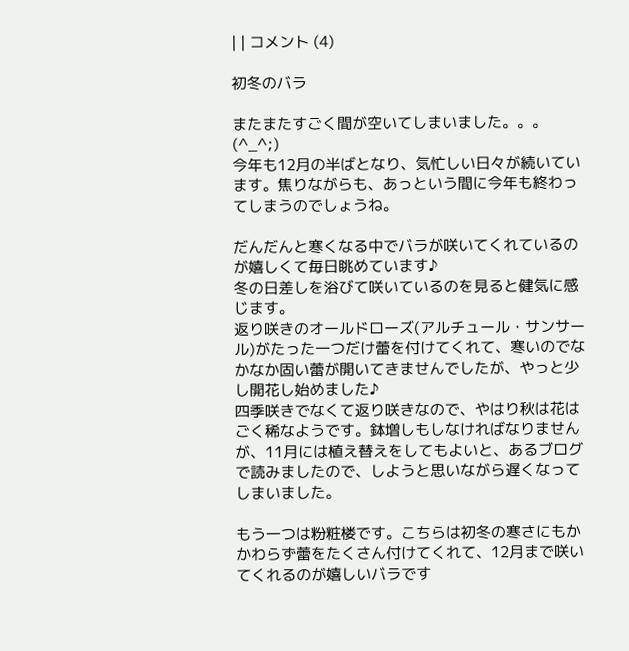| | コメント (4)

初冬のバラ

またまたすごく間が空いてしまいました。。。(^_^;)
今年も12月の半ばとなり、気忙しい日々が続いています。焦りながらも、あっという間に今年も終わってしまうのでしょうね。

だんだんと寒くなる中でバラが咲いてくれているのが嬉しくて毎日眺めています♪
冬の日差しを浴びて咲いているのを見ると健気に感じます。
返り咲きのオールドローズ(アルチュール・サンサール)がたった一つだけ蕾を付けてくれて、寒いのでなかなか固い蕾が開いてきませんでしたが、やっと少し開花し始めました♪
四季咲きでなくて返り咲きなので、やはり秋は花はごく稀なようです。鉢増しもしなければなりませんが、11月には植え替えをしてもよいと、あるブログで読みましたので、しようと思いながら遅くなってしまいました。

もう一つは粉粧楼です。こちらは初冬の寒さにもかかわらず蕾をたくさん付けてくれて、12月まで咲いてくれるのが嬉しいバラです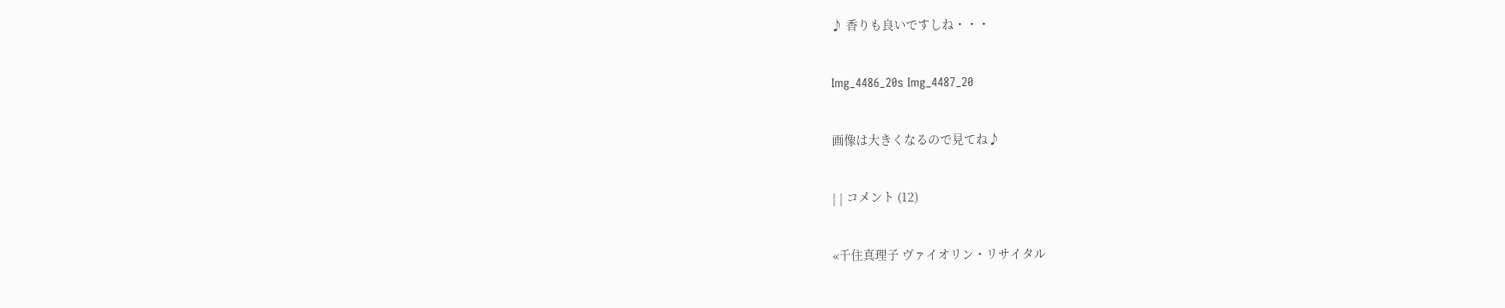♪ 香りも良いですしね・・・

Img_4486_20s Img_4487_20

画像は大きくなるので見てね♪

| | コメント (12)

«千住真理子 ヴァイオリン・リサイタル